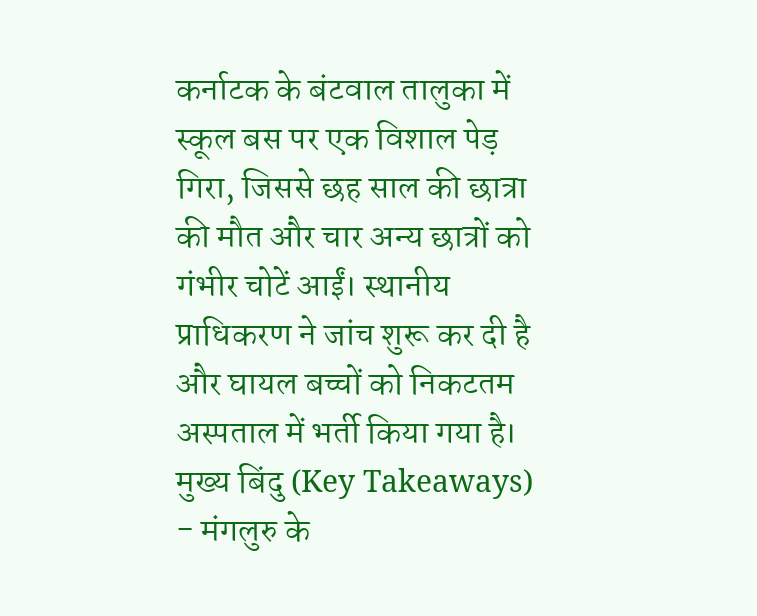कर्नाटक के बंटवाल तालुका में स्कूल बस पर एक विशाल पेड़ गिरा, जिससे छह साल की छात्रा की मौत और चार अन्य छात्रों को गंभीर चोटें आईं। स्थानीय प्राधिकरण ने जांच शुरू कर दी है और घायल बच्चों को निकटतम अस्पताल में भर्ती किया गया है।
मुख्य बिंदु (Key Takeaways)
- मंगलुरु के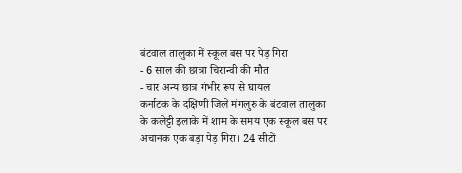बंटवाल तालुका में स्कूल बस पर पेड़ गिरा
- 6 साल की छात्रा चिरान्वी की मौत
- चार अन्य छात्र गंभीर रूप से घायल
कर्नाटक के दक्षिणी जिले मंगलुरु के बंटवाल तालुका के कलेट्टी इलाके में शाम के समय एक स्कूल बस पर अचानक एक बड़ा पेड़ गिरा। 24 सीटों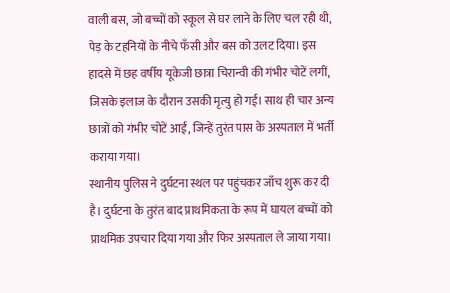वाली बस, जो बच्चों को स्कूल से घर लाने के लिए चल रही थी, पेड़ के टहनियों के नीचे फँसी और बस को उलट दिया। इस हादसे में छह वर्षीय यूकेजी छात्रा चिरान्वी की गंभीर चोटें लगीं, जिसके इलाज के दौरान उसकी मृत्यु हो गई। साथ ही चार अन्य छात्रों को गंभीर चोटें आईं, जिन्हें तुरंत पास के अस्पताल में भर्ती कराया गया।
स्थानीय पुलिस ने दुर्घटना स्थल पर पहुंचकर जाँच शुरू कर दी है। दुर्घटना के तुरंत बाद प्राथमिकता के रूप में घायल बच्चों को प्राथमिक उपचार दिया गया और फिर अस्पताल ले जाया गया।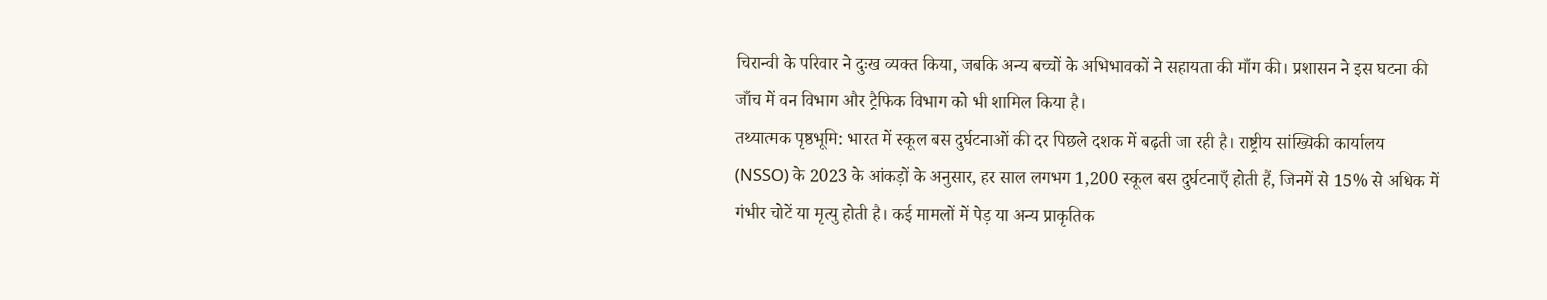चिरान्वी के परिवार ने दुःख व्यक्त किया, जबकि अन्य बच्चों के अभिभावकों ने सहायता की माँग की। प्रशासन ने इस घटना की जाँच में वन विभाग और ट्रैफिक विभाग को भी शामिल किया है।
तथ्यात्मक पृष्ठभूमि: भारत में स्कूल बस दुर्घटनाओं की दर पिछले दशक में बढ़ती जा रही है। राष्ट्रीय सांख्यिकी कार्यालय (NSSO) के 2023 के आंकड़ों के अनुसार, हर साल लगभग 1,200 स्कूल बस दुर्घटनाएँ होती हैं, जिनमें से 15% से अधिक में गंभीर चोटें या मृत्यु होती है। कई मामलों में पेड़ या अन्य प्राकृतिक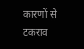कारणों से टकराव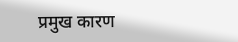प्रमुख कारण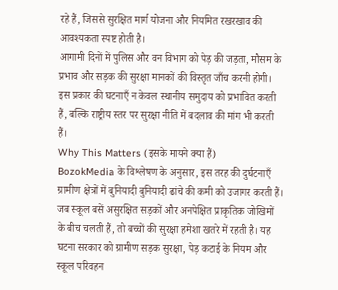रहे हैं, जिससे सुरक्षित मार्ग योजना और नियमित रखरखाव की आवश्यकता स्पष्ट होती है।
आगामी दिनों में पुलिस और वन विभाग को पेड़ की जड़ता, मौसम के प्रभाव और सड़क की सुरक्षा मानकों की विस्तृत जाँच करनी होगी। इस प्रकार की घटनाएँ न केवल स्थानीय समुदाय को प्रभावित करती हैं, बल्कि राष्ट्रीय स्तर पर सुरक्षा नीति में बदलाव की मांग भी करती हैं।
Why This Matters (इसके मायने क्या हैं)
BozokMedia के विश्लेषण के अनुसार, इस तरह की दुर्घटनाएँ ग्रामीण क्षेत्रों में बुनियादी बुनियादी ढांचे की कमी को उजागर करती हैं। जब स्कूल बसें असुरक्षित सड़कों और अनपेक्षित प्राकृतिक जोखिमों के बीच चलती हैं, तो बच्चों की सुरक्षा हमेशा खतरे में रहती है। यह घटना सरकार को ग्रामीण सड़क सुरक्षा, पेड़ कटाई के नियम और स्कूल परिवहन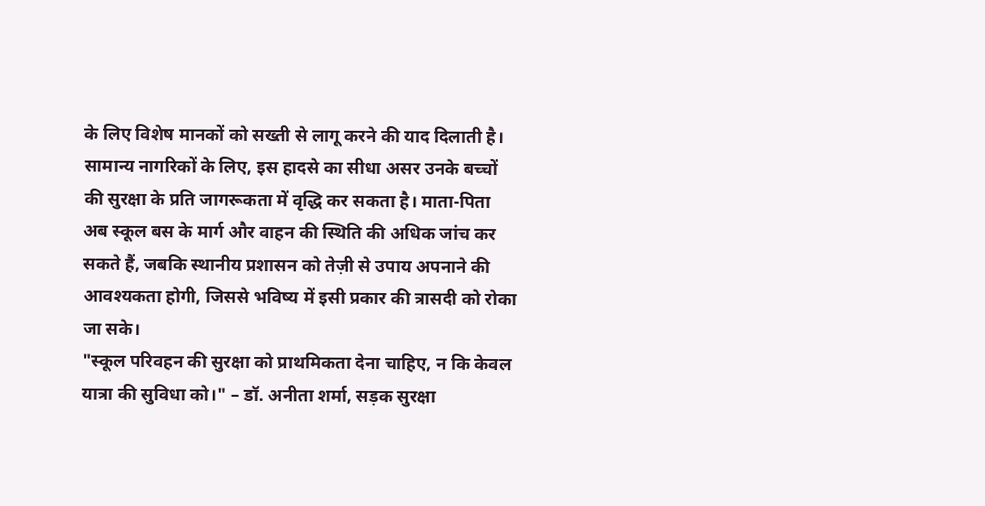के लिए विशेष मानकों को सख्ती से लागू करने की याद दिलाती है।
सामान्य नागरिकों के लिए, इस हादसे का सीधा असर उनके बच्चों की सुरक्षा के प्रति जागरूकता में वृद्धि कर सकता है। माता-पिता अब स्कूल बस के मार्ग और वाहन की स्थिति की अधिक जांच कर सकते हैं, जबकि स्थानीय प्रशासन को तेज़ी से उपाय अपनाने की आवश्यकता होगी, जिससे भविष्य में इसी प्रकार की त्रासदी को रोका जा सके।
"स्कूल परिवहन की सुरक्षा को प्राथमिकता देना चाहिए, न कि केवल यात्रा की सुविधा को।" – डॉ. अनीता शर्मा, सड़क सुरक्षा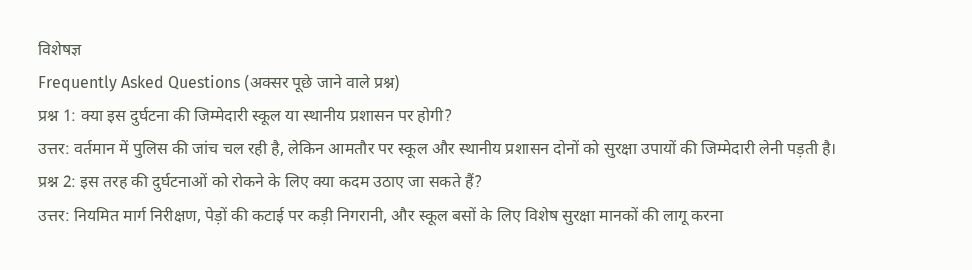विशेषज्ञ
Frequently Asked Questions (अक्सर पूछे जाने वाले प्रश्न)
प्रश्न 1: क्या इस दुर्घटना की जिम्मेदारी स्कूल या स्थानीय प्रशासन पर होगी?
उत्तर: वर्तमान में पुलिस की जांच चल रही है, लेकिन आमतौर पर स्कूल और स्थानीय प्रशासन दोनों को सुरक्षा उपायों की जिम्मेदारी लेनी पड़ती है।
प्रश्न 2: इस तरह की दुर्घटनाओं को रोकने के लिए क्या कदम उठाए जा सकते हैं?
उत्तर: नियमित मार्ग निरीक्षण, पेड़ों की कटाई पर कड़ी निगरानी, और स्कूल बसों के लिए विशेष सुरक्षा मानकों की लागू करना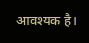आवश्यक है।